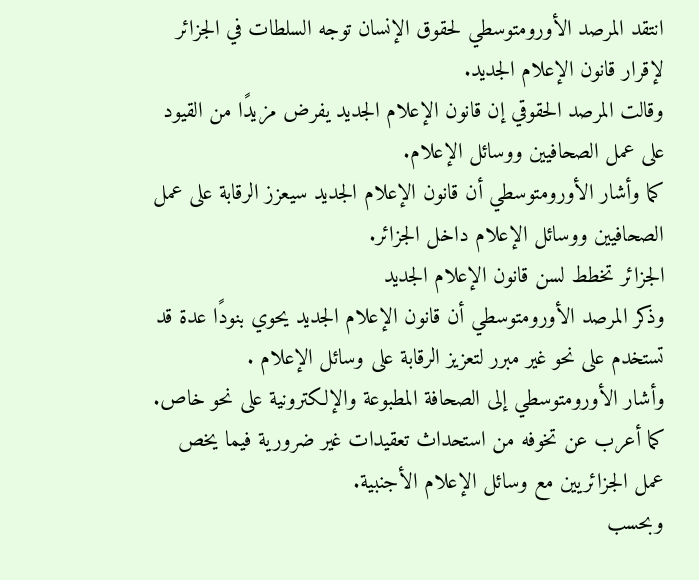انتقد المرصد الأورومتوسطي لحقوق الإنسان توجه السلطات في الجزائر لإقرار قانون الإعلام الجديد.
وقالت المرصد الحقوقي إن قانون الإعلام الجديد يفرض مزيدًا من القيود على عمل الصحافيين ووسائل الإعلام.
كما وأشار الأورومتوسطي أن قانون الإعلام الجديد سيعزز الرقابة على عمل الصحافيين ووسائل الإعلام داخل الجزائر.
الجزائر تخطط لسن قانون الإعلام الجديد
وذكر المرصد الأورومتوسطي أن قانون الإعلام الجديد يحوي بنودًا عدة قد تستخدم على نحو غير مبرر لتعزيز الرقابة على وسائل الإعلام .
وأشار الأورومتوسطي إلى الصحافة المطبوعة والإلكترونية على نحو خاص.
كما أعرب عن تخوفه من استحداث تعقيدات غير ضرورية فيما يخص عمل الجزائريين مع وسائل الإعلام الأجنبية.
وبحسب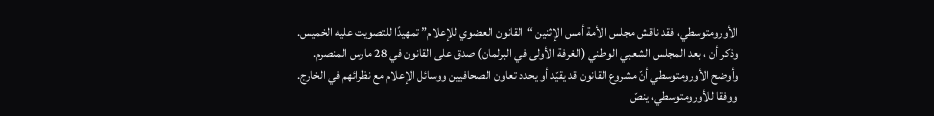الأورومتوسطي، فقد ناقش مجلس الأمة أمس الإثنين “القانون العضوي للإعلام” تمهيدًا للتصويت عليه الخميس.
وذكر أن ، بعد المجلس الشعبي الوطني (الغرفة الأولى في البرلمان) صدق على القانون في 28 مارس المنصرم.
وأوضح الأورومتوسطي أنّ مشروع القانون قد يقيّد أو يحدد تعاون الصحافيين ووسائل الإعلام مع نظرائهم في الخارج.
ووفقا للأورومتوسطي، ينصّ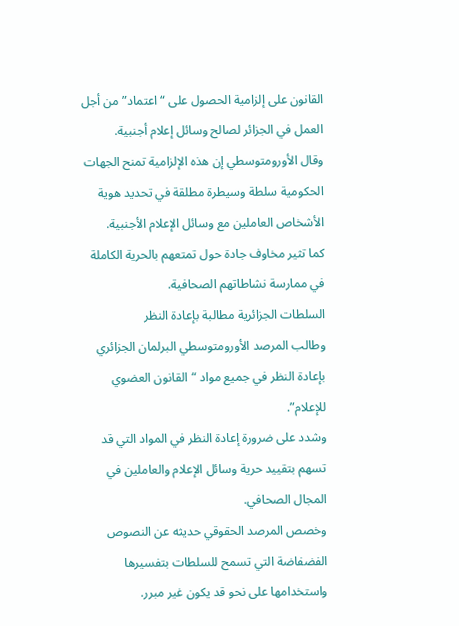القانون على إلزامية الحصول على “اعتماد” من أجل العمل في الجزائر لصالح وسائل إعلام أجنبية.
وقال الأورومتوسطي إن هذه الإلزامية تمنح الجهات الحكومية سلطة وسيطرة مطلقة في تحديد هوية الأشخاص العاملين مع وسائل الإعلام الأجنبية.
كما تثير مخاوف جادة حول تمتعهم بالحرية الكاملة في ممارسة نشاطاتهم الصحافية.
السلطات الجزائرية مطالبة بإعادة النظر
وطالب المرصد الأورومتوسطي البرلمان الجزائري بإعادة النظر في جميع مواد “القانون العضوي للإعلام”.
وشدد على ضرورة إعادة النظر في المواد التي قد تسهم بتقييد حرية وسائل الإعلام والعاملين في المجال الصحافي.
وخصص المرصد الحقوقي حديثه عن النصوص الفضفاضة التي تسمح للسلطات بتفسيرها واستخدامها على نحو قد يكون غير مبرر.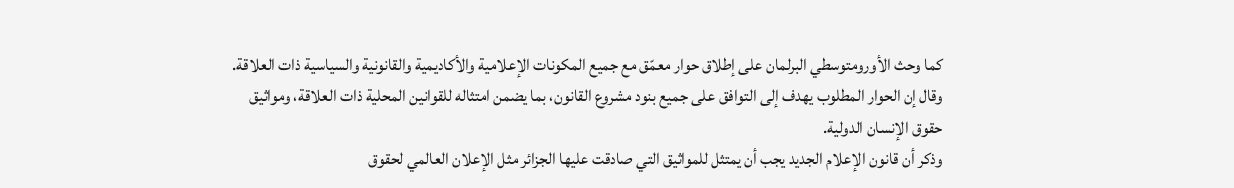كما وحث الأورومتوسطي البرلمان على إطلاق حوار معمّق مع جميع المكونات الإعلامية والأكاديمية والقانونية والسياسية ذات العلاقة.
وقال إن الحوار المطلوب يهدف إلى التوافق على جميع بنود مشروع القانون، بما يضمن امتثاله للقوانين المحلية ذات العلاقة، ومواثيق حقوق الإنسان الدولية.
وذكر أن قانون الإعلام الجديد يجب أن يمتثل للمواثيق التي صادقت عليها الجزائر مثل الإعلان العالمي لحقوق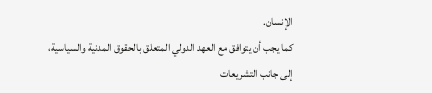الإنسان.
كما يجب أن يتوافق مع العهد الدولي المتعلق بالحقوق المدنية والسياسية، إلى جانب التشريعات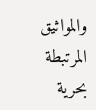والمواثيق المرتبطة بحرية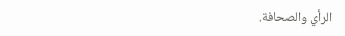الرأي والصحافة.